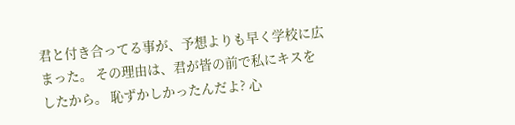君と付き合ってる事が、予想よりも早く学校に広まった。 その理由は、君が皆の前で私にキスをしたから。 恥ずかしかったんだよ? 心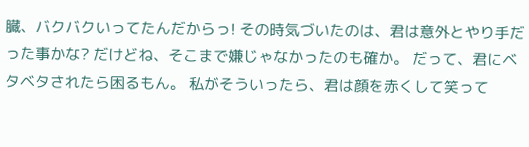臓、バクバクいってたんだからっ! その時気づいたのは、君は意外とやり手だった事かな? だけどね、そこまで嫌じゃなかったのも確か。 だって、君にベタベタされたら困るもん。 私がそういったら、君は顔を赤くして笑って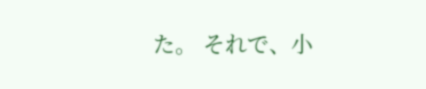た。 それで、小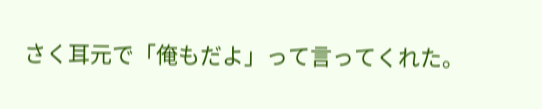さく耳元で「俺もだよ」って言ってくれた。